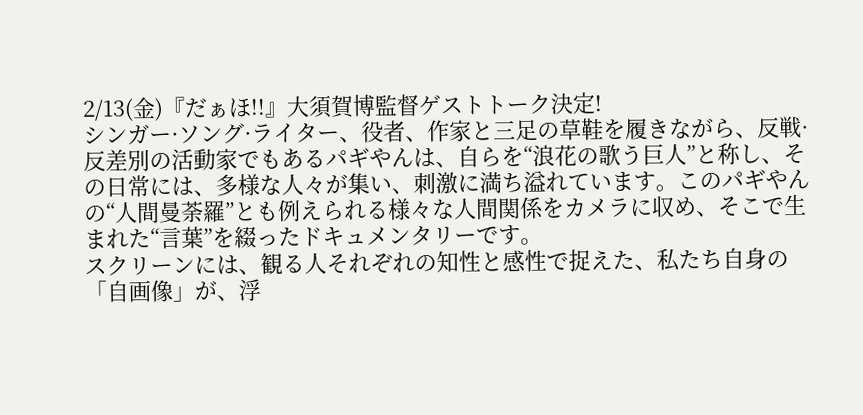2/13(金)『だぁほ!!』大須賀博監督ゲストトーク決定!
シンガー·ソング·ライター、役者、作家と三足の草鞋を履きながら、反戦·反差別の活動家でもあるパギやんは、自らを“浪花の歌う巨人”と称し、その日常には、多様な人々が集い、刺激に満ち溢れています。このパギやんの“人間曼荼羅”とも例えられる様々な人間関係をカメラに収め、そこで生まれた“言葉”を綴ったドキュメンタリーです。
スクリーンには、観る人それぞれの知性と感性で捉えた、私たち自身の「自画像」が、浮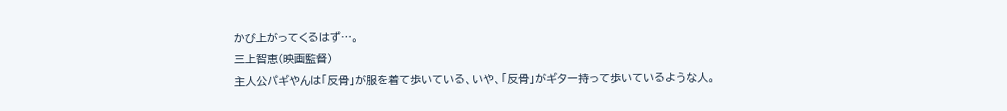かび上がってくるはず…。
三上智恵(映画監督)
主人公パギやんは「反骨」が服を着て歩いている、いや、「反骨」がギター持って歩いているような人。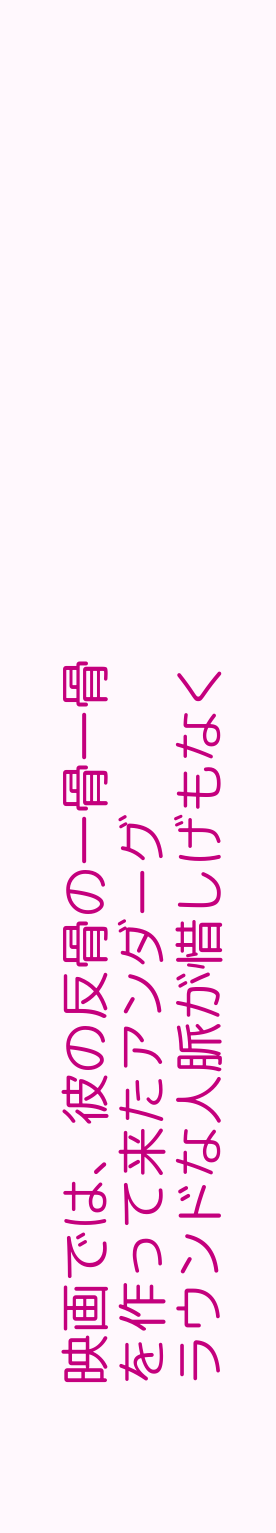映画では、彼の反骨の一骨一骨を作って来たアンダーグ
ラウンドな人脈が惜しげもなく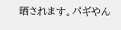晒されます。パギやん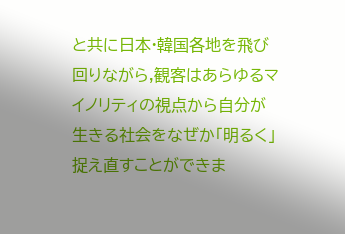と共に日本·韓国各地を飛び回りながら,観客はあらゆるマイノリティの視点から自分が生きる社会をなぜか「明るく」捉え直すことができま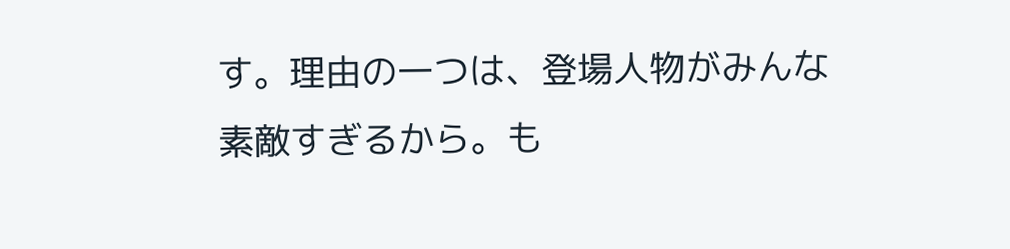す。理由の一つは、登場人物がみんな素敵すぎるから。も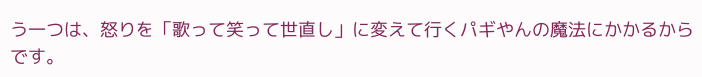う一つは、怒りを「歌って笑って世直し」に変えて行くパギやんの魔法にかかるからです。